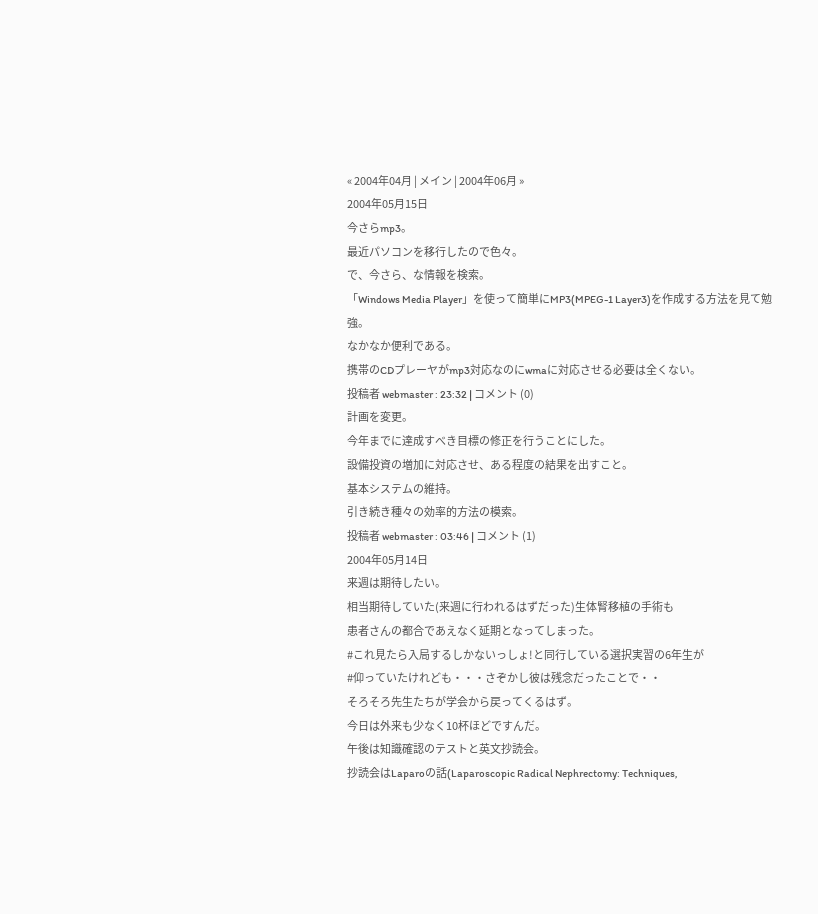« 2004年04月 | メイン | 2004年06月 »
2004年05月15日
今さらmp3。
最近パソコンを移行したので色々。
で、今さら、な情報を検索。
「Windows Media Player」を使って簡単にMP3(MPEG-1 Layer3)を作成する方法を見て勉強。
なかなか便利である。
携帯のCDプレーヤがmp3対応なのにwmaに対応させる必要は全くない。
投稿者 webmaster : 23:32 | コメント (0)
計画を変更。
今年までに達成すべき目標の修正を行うことにした。
設備投資の増加に対応させ、ある程度の結果を出すこと。
基本システムの維持。
引き続き種々の効率的方法の模索。
投稿者 webmaster : 03:46 | コメント (1)
2004年05月14日
来週は期待したい。
相当期待していた(来週に行われるはずだった)生体腎移植の手術も
患者さんの都合であえなく延期となってしまった。
#これ見たら入局するしかないっしょ!と同行している選択実習の6年生が
#仰っていたけれども・・・さぞかし彼は残念だったことで・・
そろそろ先生たちが学会から戻ってくるはず。
今日は外来も少なく10杯ほどですんだ。
午後は知識確認のテストと英文抄読会。
抄読会はLaparoの話(Laparoscopic Radical Nephrectomy: Techniques,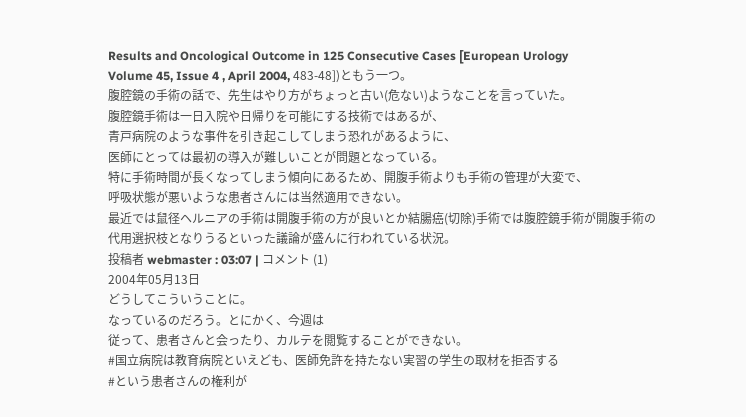Results and Oncological Outcome in 125 Consecutive Cases [European Urology
Volume 45, Issue 4 , April 2004, 483-48])ともう一つ。
腹腔鏡の手術の話で、先生はやり方がちょっと古い(危ない)ようなことを言っていた。
腹腔鏡手術は一日入院や日帰りを可能にする技術ではあるが、
青戸病院のような事件を引き起こしてしまう恐れがあるように、
医師にとっては最初の導入が難しいことが問題となっている。
特に手術時間が長くなってしまう傾向にあるため、開腹手術よりも手術の管理が大変で、
呼吸状態が悪いような患者さんには当然適用できない。
最近では鼠径ヘルニアの手術は開腹手術の方が良いとか結腸癌(切除)手術では腹腔鏡手術が開腹手術の代用選択枝となりうるといった議論が盛んに行われている状況。
投稿者 webmaster : 03:07 | コメント (1)
2004年05月13日
どうしてこういうことに。
なっているのだろう。とにかく、今週は
従って、患者さんと会ったり、カルテを閲覧することができない。
#国立病院は教育病院といえども、医師免許を持たない実習の学生の取材を拒否する
#という患者さんの権利が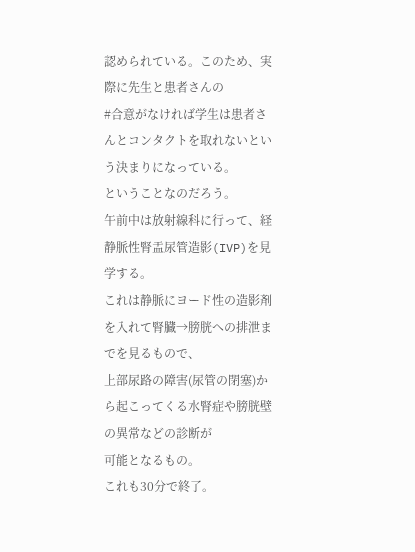認められている。このため、実際に先生と患者さんの
#合意がなければ学生は患者さんとコンタクトを取れないという決まりになっている。
ということなのだろう。
午前中は放射線科に行って、経静脈性腎盂尿管造影(IVP)を見学する。
これは静脈にヨード性の造影剤を入れて腎臓→膀胱への排泄までを見るもので、
上部尿路の障害(尿管の閉塞)から起こってくる水腎症や膀胱壁の異常などの診断が
可能となるもの。
これも30分で終了。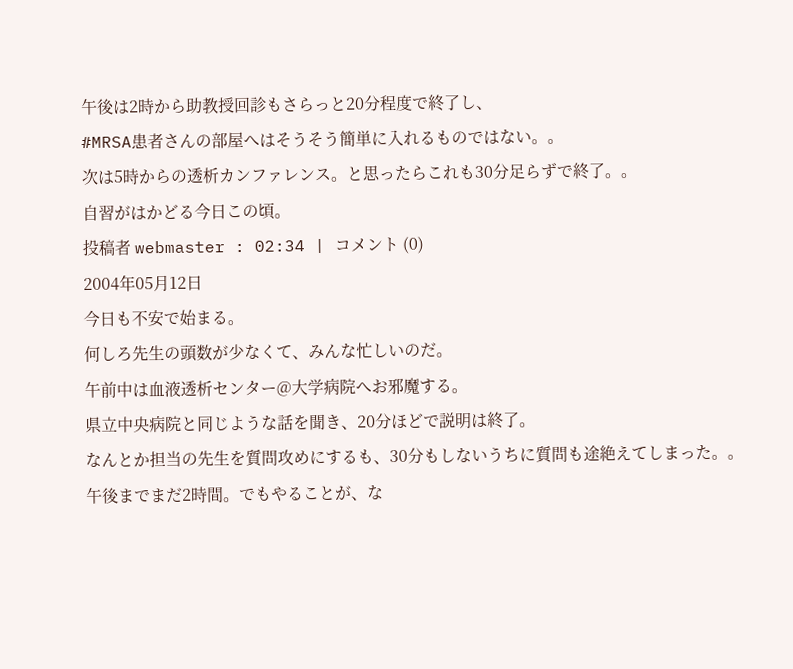午後は2時から助教授回診もさらっと20分程度で終了し、
#MRSA患者さんの部屋へはそうそう簡単に入れるものではない。。
次は5時からの透析カンファレンス。と思ったらこれも30分足らずで終了。。
自習がはかどる今日この頃。
投稿者 webmaster : 02:34 | コメント (0)
2004年05月12日
今日も不安で始まる。
何しろ先生の頭数が少なくて、みんな忙しいのだ。
午前中は血液透析センター@大学病院へお邪魔する。
県立中央病院と同じような話を聞き、20分ほどで説明は終了。
なんとか担当の先生を質問攻めにするも、30分もしないうちに質問も途絶えてしまった。。
午後までまだ2時間。でもやることが、な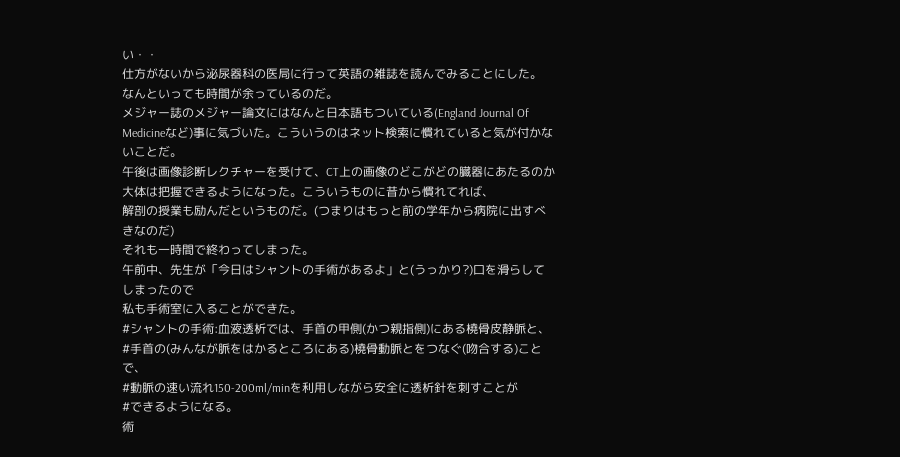い・・
仕方がないから泌尿器科の医局に行って英語の雑誌を読んでみることにした。
なんといっても時間が余っているのだ。
メジャー誌のメジャー論文にはなんと日本語もついている(England Journal Of Medicineなど)事に気づいた。こういうのはネット検索に慣れていると気が付かないことだ。
午後は画像診断レクチャーを受けて、CT上の画像のどこがどの臓器にあたるのか
大体は把握できるようになった。こういうものに昔から慣れてれば、
解剖の授業も励んだというものだ。(つまりはもっと前の学年から病院に出すべきなのだ)
それも一時間で終わってしまった。
午前中、先生が「今日はシャントの手術があるよ」と(うっかり?)口を滑らしてしまったので
私も手術室に入ることができた。
#シャントの手術:血液透析では、手首の甲側(かつ親指側)にある橈骨皮静脈と、
#手首の(みんなが脈をはかるところにある)橈骨動脈とをつなぐ(吻合する)ことで、
#動脈の速い流れ150-200ml/minを利用しながら安全に透析針を刺すことが
#できるようになる。
術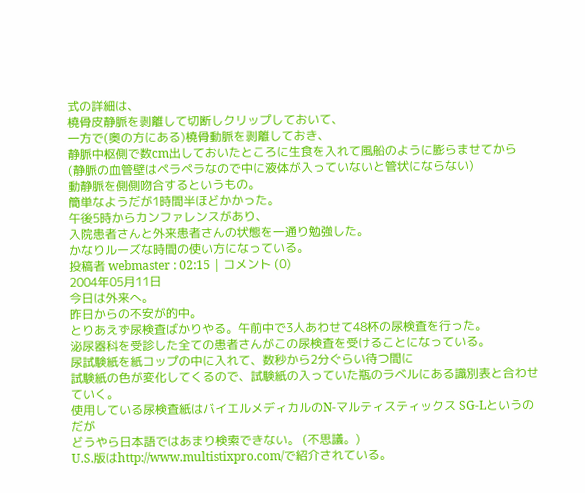式の詳細は、
橈骨皮静脈を剥離して切断しクリップしておいて、
一方で(奥の方にある)橈骨動脈を剥離しておき、
静脈中枢側で数cm出しておいたところに生食を入れて風船のように膨らませてから
(静脈の血管壁はペラペラなので中に液体が入っていないと管状にならない)
動静脈を側側吻合するというもの。
簡単なようだが1時間半ほどかかった。
午後5時からカンファレンスがあり、
入院患者さんと外来患者さんの状態を一通り勉強した。
かなりルーズな時間の使い方になっている。
投稿者 webmaster : 02:15 | コメント (0)
2004年05月11日
今日は外来へ。
昨日からの不安が的中。
とりあえず尿検査ばかりやる。午前中で3人あわせて48杯の尿検査を行った。
泌尿器科を受診した全ての患者さんがこの尿検査を受けることになっている。
尿試験紙を紙コップの中に入れて、数秒から2分ぐらい待つ間に
試験紙の色が変化してくるので、試験紙の入っていた瓶のラベルにある識別表と合わせていく。
使用している尿検査紙はバイエルメディカルのN-マルティスティックス SG-Lというのだが
どうやら日本語ではあまり検索できない。 (不思議。)
U.S.版はhttp://www.multistixpro.com/で紹介されている。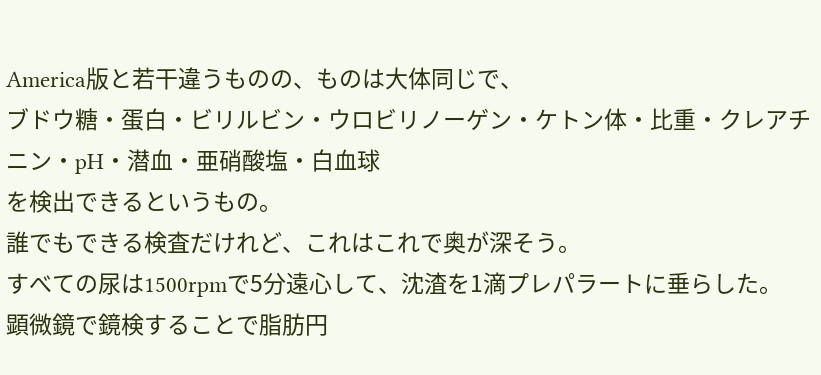America版と若干違うものの、ものは大体同じで、
ブドウ糖・蛋白・ビリルビン・ウロビリノーゲン・ケトン体・比重・クレアチニン・pH・潜血・亜硝酸塩・白血球
を検出できるというもの。
誰でもできる検査だけれど、これはこれで奥が深そう。
すべての尿は1500rpmで5分遠心して、沈渣を1滴プレパラートに垂らした。
顕微鏡で鏡検することで脂肪円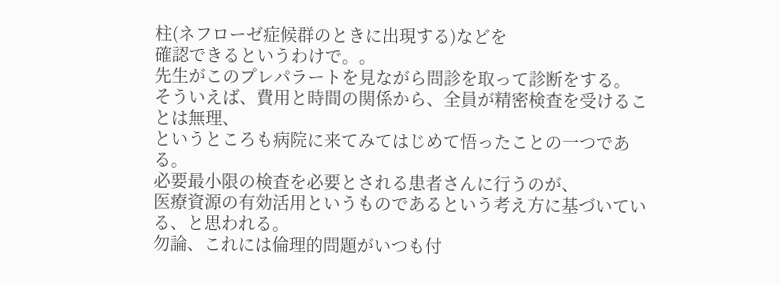柱(ネフローゼ症候群のときに出現する)などを
確認できるというわけで。。
先生がこのプレパラートを見ながら問診を取って診断をする。
そういえば、費用と時間の関係から、全員が精密検査を受けることは無理、
というところも病院に来てみてはじめて悟ったことの一つである。
必要最小限の検査を必要とされる患者さんに行うのが、
医療資源の有効活用というものであるという考え方に基づいている、と思われる。
勿論、これには倫理的問題がいつも付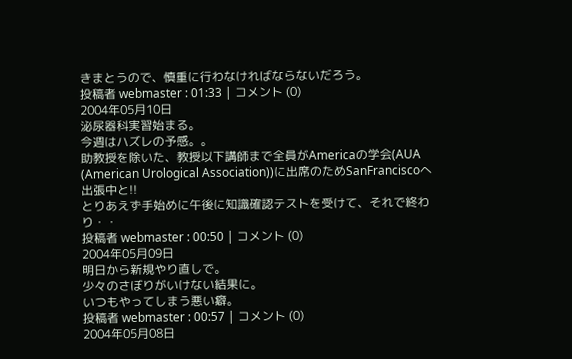きまとうので、慎重に行わなければならないだろう。
投稿者 webmaster : 01:33 | コメント (0)
2004年05月10日
泌尿器科実習始まる。
今週はハズレの予感。。
助教授を除いた、教授以下講師まで全員がAmericaの学会(AUA (American Urological Association))に出席のためSanFranciscoへ出張中と!!
とりあえず手始めに午後に知識確認テストを受けて、それで終わり・・
投稿者 webmaster : 00:50 | コメント (0)
2004年05月09日
明日から新規やり直しで。
少々のさぼりがいけない結果に。
いつもやってしまう悪い癖。
投稿者 webmaster : 00:57 | コメント (0)
2004年05月08日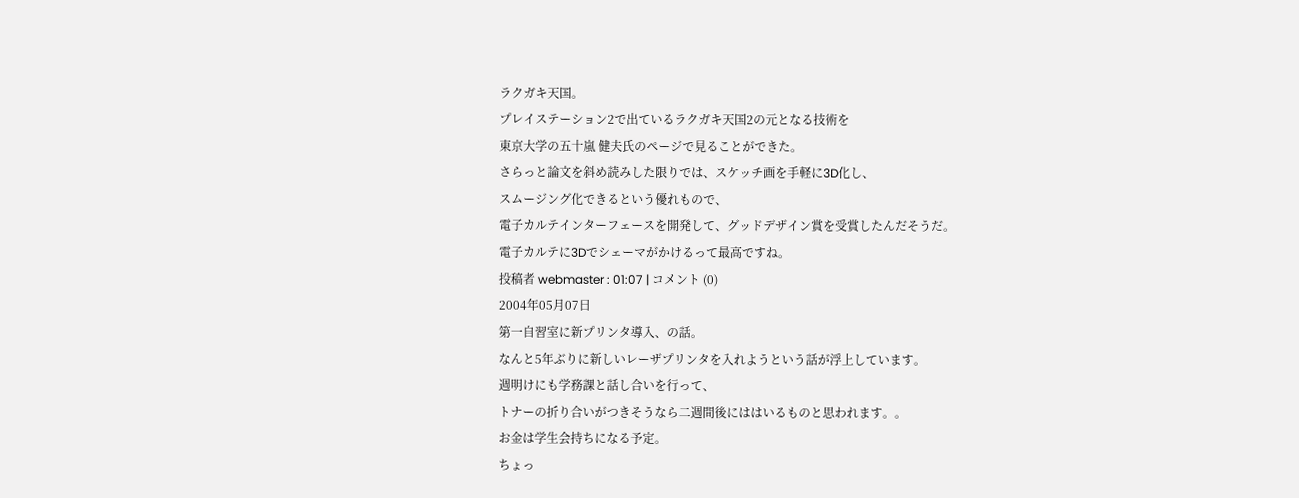ラクガキ天国。
プレイステーション2で出ているラクガキ天国2の元となる技術を
東京大学の五十嵐 健夫氏のページで見ることができた。
さらっと論文を斜め読みした限りでは、スケッチ画を手軽に3D化し、
スムージング化できるという優れもので、
電子カルテインターフェースを開発して、グッドデザイン賞を受賞したんだそうだ。
電子カルテに3Dでシェーマがかけるって最高ですね。
投稿者 webmaster : 01:07 | コメント (0)
2004年05月07日
第一自習室に新プリンタ導入、の話。
なんと5年ぶりに新しいレーザプリンタを入れようという話が浮上しています。
週明けにも学務課と話し合いを行って、
トナーの折り合いがつきそうなら二週間後にははいるものと思われます。。
お金は学生会持ちになる予定。
ちょっ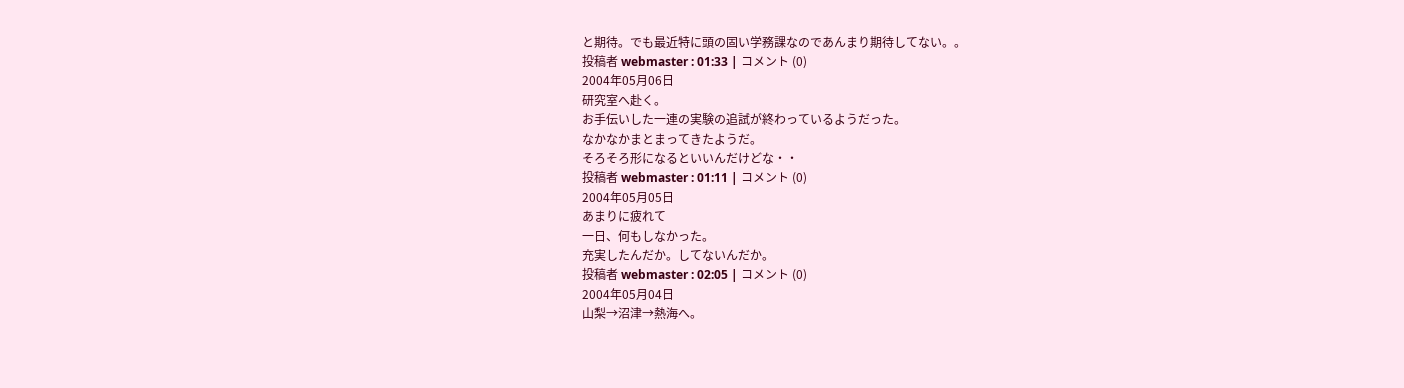と期待。でも最近特に頭の固い学務課なのであんまり期待してない。。
投稿者 webmaster : 01:33 | コメント (0)
2004年05月06日
研究室へ赴く。
お手伝いした一連の実験の追試が終わっているようだった。
なかなかまとまってきたようだ。
そろそろ形になるといいんだけどな・・
投稿者 webmaster : 01:11 | コメント (0)
2004年05月05日
あまりに疲れて
一日、何もしなかった。
充実したんだか。してないんだか。
投稿者 webmaster : 02:05 | コメント (0)
2004年05月04日
山梨→沼津→熱海へ。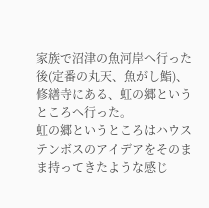家族で沼津の魚河岸へ行った後(定番の丸天、魚がし鮨)、
修繕寺にある、虹の郷というところへ行った。
虹の郷というところはハウステンボスのアイデアをそのまま持ってきたような感じ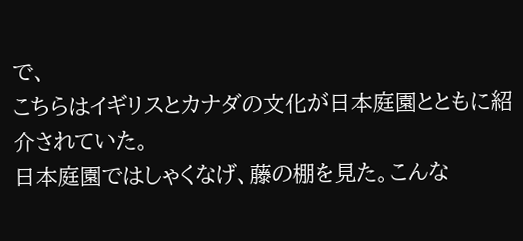で、
こちらはイギリスとカナダの文化が日本庭園とともに紹介されていた。
日本庭園ではしゃくなげ、藤の棚を見た。こんな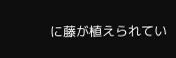に藤が植えられてい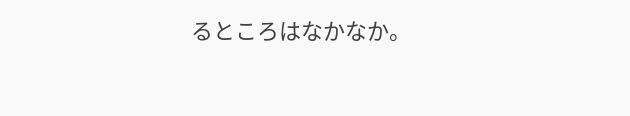るところはなかなか。